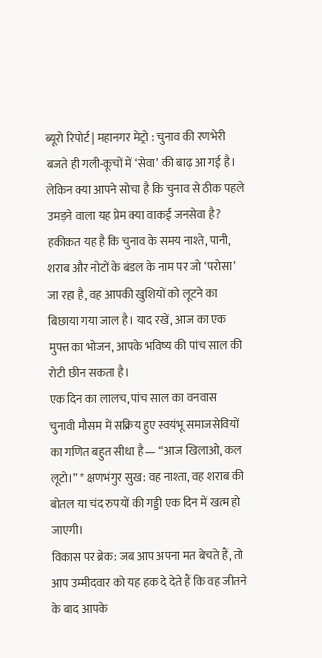ब्यूरो रिपोर्ट | महानगर मेट्रो : चुनाव की रणभेरी बजते ही गली-कूचों में ‘सेवा’ की बाढ़ आ गई है। लेकिन क्या आपने सोचा है कि चुनाव से ठीक पहले उमड़ने वाला यह प्रेम क्या वाकई जनसेवा है? हकीकत यह है कि चुनाव के समय नाश्ते, पानी, शराब और नोटों के बंडल के नाम पर जो ‘परोसा’ जा रहा है, वह आपकी खुशियों को लूटने का बिछाया गया जाल है। याद रखें, आज का एक मुफ्त का भोजन, आपके भविष्य की पांच साल की रोटी छीन सकता है।
एक दिन का लालच, पांच साल का वनवास
चुनावी मौसम में सक्रिय हुए स्वयंभू समाजसेवियों का गणित बहुत सीधा है— “आज खिलाओ, कल लूटो।” * क्षणभंगुर सुख: वह नाश्ता, वह शराब की बोतल या चंद रुपयों की गड्डी एक दिन में खत्म हो जाएगी।
विकास पर ब्रेक: जब आप अपना मत बेचते हैं, तो आप उम्मीदवार को यह हक दे देते हैं कि वह जीतने के बाद आपके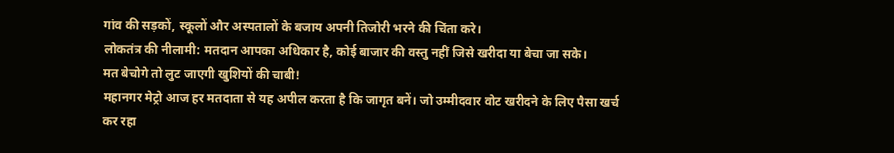गांव की सड़कों, स्कूलों और अस्पतालों के बजाय अपनी तिजोरी भरने की चिंता करे।
लोकतंत्र की नीलामी: मतदान आपका अधिकार है, कोई बाजार की वस्तु नहीं जिसे खरीदा या बेचा जा सके।
मत बेचोगे तो लुट जाएगी खुशियों की चाबी!
महानगर मेट्रो आज हर मतदाता से यह अपील करता है कि जागृत बनें। जो उम्मीदवार वोट खरीदने के लिए पैसा खर्च कर रहा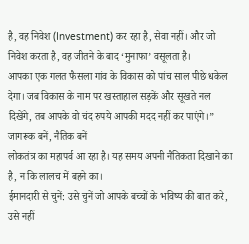है, वह निवेश (Investment) कर रहा है, सेवा नहीं। और जो निवेश करता है, वह जीतने के बाद ‘मुनाफा’ वसूलता है।
आपका एक गलत फैसला गांव के विकास को पांच साल पीछे धकेल देगा। जब विकास के नाम पर खस्ताहाल सड़कें और सूखते नल दिखेंगे, तब आपके वो चंद रुपये आपकी मदद नहीं कर पाएंगे।”
जागरूक बनें, नैतिक बनें
लोकतंत्र का महापर्व आ रहा है। यह समय अपनी नैतिकता दिखाने का है, न कि लालच में बहने का।
ईमानदारी से चुनें: उसे चुनें जो आपके बच्चों के भविष्य की बात करे, उसे नहीं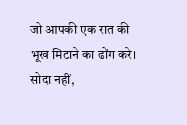जो आपकी एक रात की भूख मिटाने का ढोंग करे।
सोदा नहीं,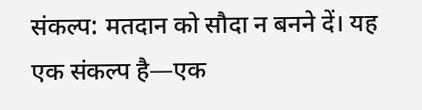संकल्प: मतदान को सौदा न बनने दें। यह एक संकल्प है—एक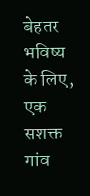बेहतर भविष्य के लिए, एक सशक्त गांव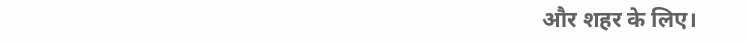और शहर के लिए।